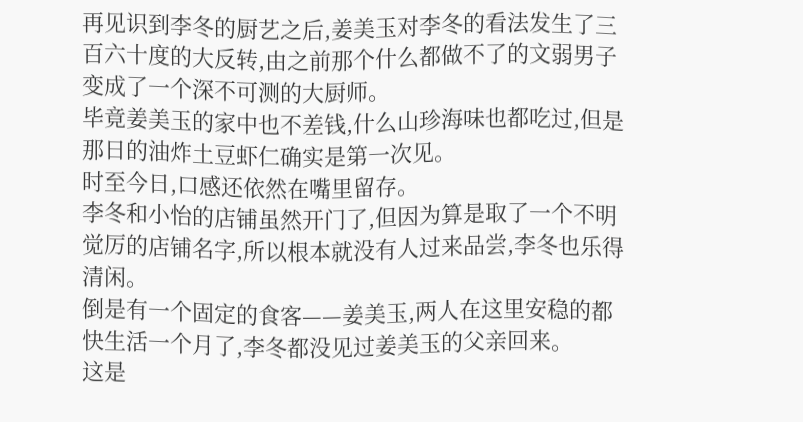再见识到李冬的厨艺之后,姜美玉对李冬的看法发生了三百六十度的大反转,由之前那个什么都做不了的文弱男子变成了一个深不可测的大厨师。
毕竟姜美玉的家中也不差钱,什么山珍海味也都吃过,但是那日的油炸土豆虾仁确实是第一次见。
时至今日,口感还依然在嘴里留存。
李冬和小怡的店铺虽然开门了,但因为算是取了一个不明觉厉的店铺名字,所以根本就没有人过来品尝,李冬也乐得清闲。
倒是有一个固定的食客——姜美玉,两人在这里安稳的都快生活一个月了,李冬都没见过姜美玉的父亲回来。
这是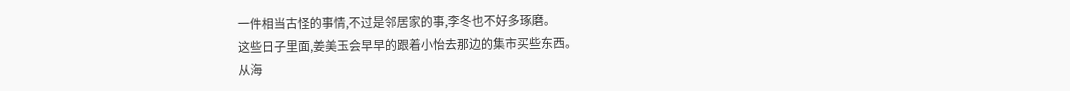一件相当古怪的事情,不过是邻居家的事,李冬也不好多琢磨。
这些日子里面,姜美玉会早早的跟着小怡去那边的集市买些东西。
从海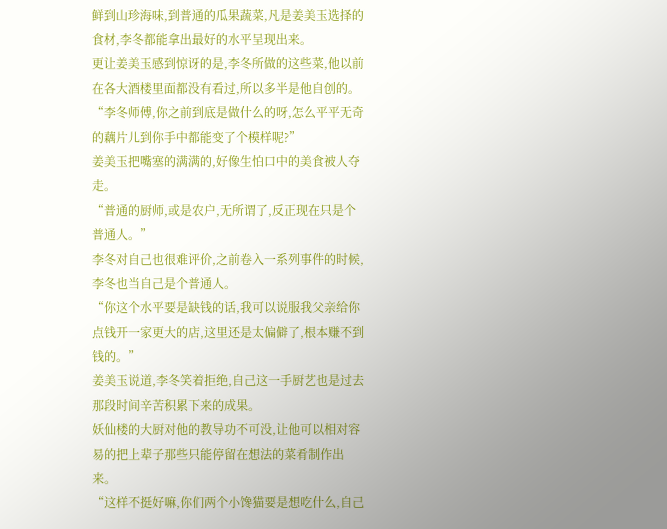鲜到山珍海味,到普通的瓜果蔬菜,凡是姜美玉选择的食材,李冬都能拿出最好的水平呈现出来。
更让姜美玉感到惊讶的是,李冬所做的这些菜,他以前在各大酒楼里面都没有看过,所以多半是他自创的。
“李冬师傅,你之前到底是做什么的呀,怎么平平无奇的藕片儿到你手中都能变了个模样呢?”
姜美玉把嘴塞的满满的,好像生怕口中的美食被人夺走。
“普通的厨师,或是农户,无所谓了,反正现在只是个普通人。”
李冬对自己也很难评价,之前卷入一系列事件的时候,李冬也当自己是个普通人。
“你这个水平要是缺钱的话,我可以说服我父亲给你点钱开一家更大的店,这里还是太偏僻了,根本赚不到钱的。”
姜美玉说道,李冬笑着拒绝,自己这一手厨艺也是过去那段时间辛苦积累下来的成果。
妖仙楼的大厨对他的教导功不可没,让他可以相对容易的把上辈子那些只能停留在想法的菜肴制作出来。
“这样不挺好嘛,你们两个小馋猫要是想吃什么,自己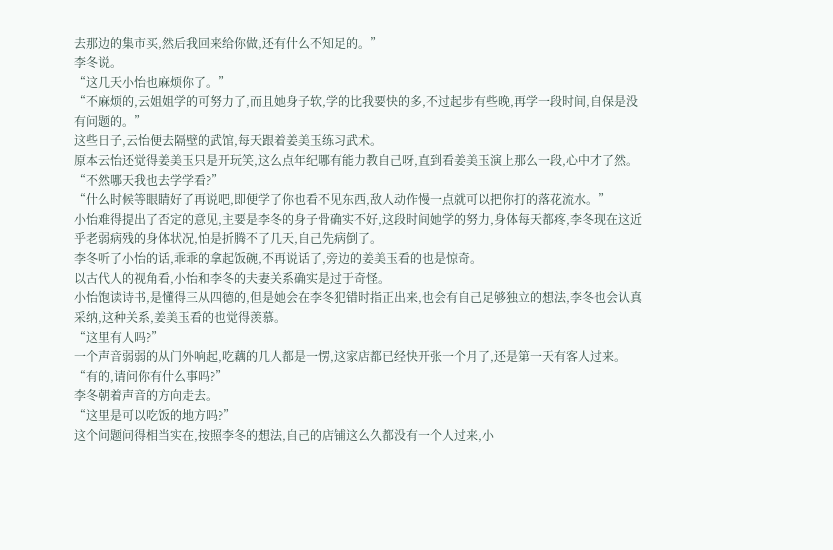去那边的集市买,然后我回来给你做,还有什么不知足的。”
李冬说。
“这几天小怡也麻烦你了。”
“不麻烦的,云姐姐学的可努力了,而且她身子软,学的比我要快的多,不过起步有些晚,再学一段时间,自保是没有问题的。”
这些日子,云怡便去隔壁的武馆,每天跟着姜美玉练习武术。
原本云怡还觉得姜美玉只是开玩笑,这么点年纪哪有能力教自己呀,直到看姜美玉演上那么一段,心中才了然。
“不然哪天我也去学学看?”
“什么时候等眼睛好了再说吧,即便学了你也看不见东西,敌人动作慢一点就可以把你打的落花流水。”
小怡难得提出了否定的意见,主要是李冬的身子骨确实不好,这段时间她学的努力,身体每天都疼,李冬现在这近乎老弱病残的身体状况,怕是折腾不了几天,自己先病倒了。
李冬听了小怡的话,乖乖的拿起饭碗,不再说话了,旁边的姜美玉看的也是惊奇。
以古代人的视角看,小怡和李冬的夫妻关系确实是过于奇怪。
小怡饱读诗书,是懂得三从四德的,但是她会在李冬犯错时指正出来,也会有自己足够独立的想法,李冬也会认真采纳,这种关系,姜美玉看的也觉得羡慕。
“这里有人吗?”
一个声音弱弱的从门外响起,吃藕的几人都是一愣,这家店都已经快开张一个月了,还是第一天有客人过来。
“有的,请问你有什么事吗?”
李冬朝着声音的方向走去。
“这里是可以吃饭的地方吗?”
这个问题问得相当实在,按照李冬的想法,自己的店铺这么久都没有一个人过来,小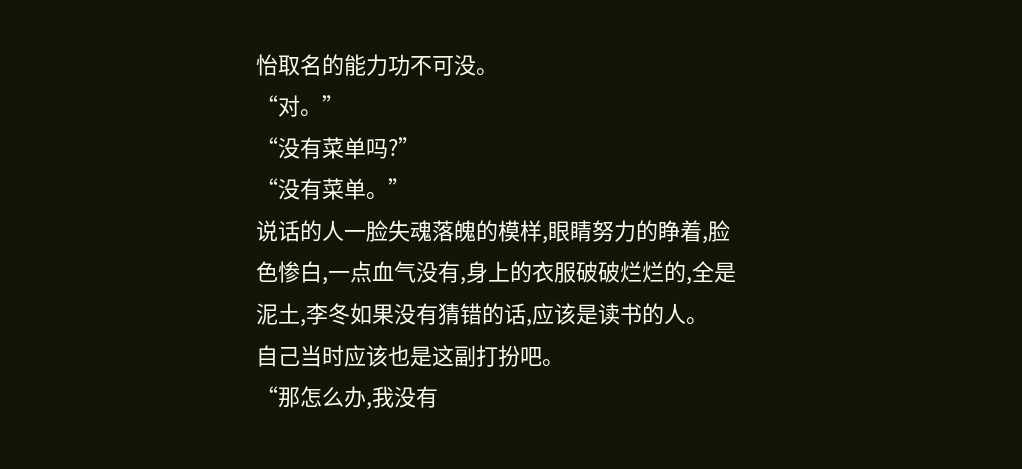怡取名的能力功不可没。
“对。”
“没有菜单吗?”
“没有菜单。”
说话的人一脸失魂落魄的模样,眼睛努力的睁着,脸色惨白,一点血气没有,身上的衣服破破烂烂的,全是泥土,李冬如果没有猜错的话,应该是读书的人。
自己当时应该也是这副打扮吧。
“那怎么办,我没有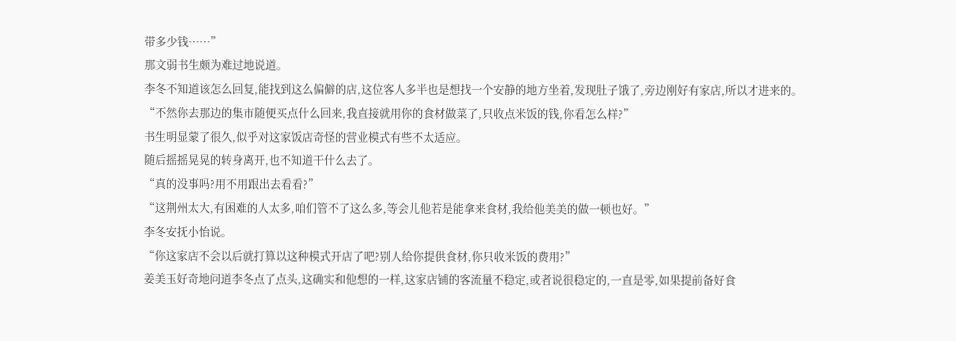带多少钱……”
那文弱书生颇为难过地说道。
李冬不知道该怎么回复,能找到这么偏僻的店,这位客人多半也是想找一个安静的地方坐着,发现肚子饿了,旁边刚好有家店,所以才进来的。
“不然你去那边的集市随便买点什么回来,我直接就用你的食材做菜了,只收点米饭的钱,你看怎么样?”
书生明显蒙了很久,似乎对这家饭店奇怪的营业模式有些不太适应。
随后摇摇晃晃的转身离开,也不知道干什么去了。
“真的没事吗?用不用跟出去看看?”
“这荆州太大,有困难的人太多,咱们管不了这么多,等会儿他若是能拿来食材,我给他美美的做一顿也好。”
李冬安抚小怡说。
“你这家店不会以后就打算以这种模式开店了吧?别人给你提供食材,你只收米饭的费用?”
姜美玉好奇地问道李冬点了点头,这确实和他想的一样,这家店铺的客流量不稳定,或者说很稳定的,一直是零,如果提前备好食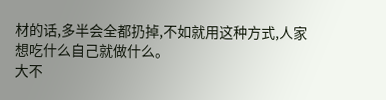材的话,多半会全都扔掉,不如就用这种方式,人家想吃什么自己就做什么。
大不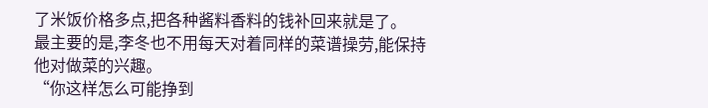了米饭价格多点,把各种酱料香料的钱补回来就是了。
最主要的是,李冬也不用每天对着同样的菜谱操劳,能保持他对做菜的兴趣。
“你这样怎么可能挣到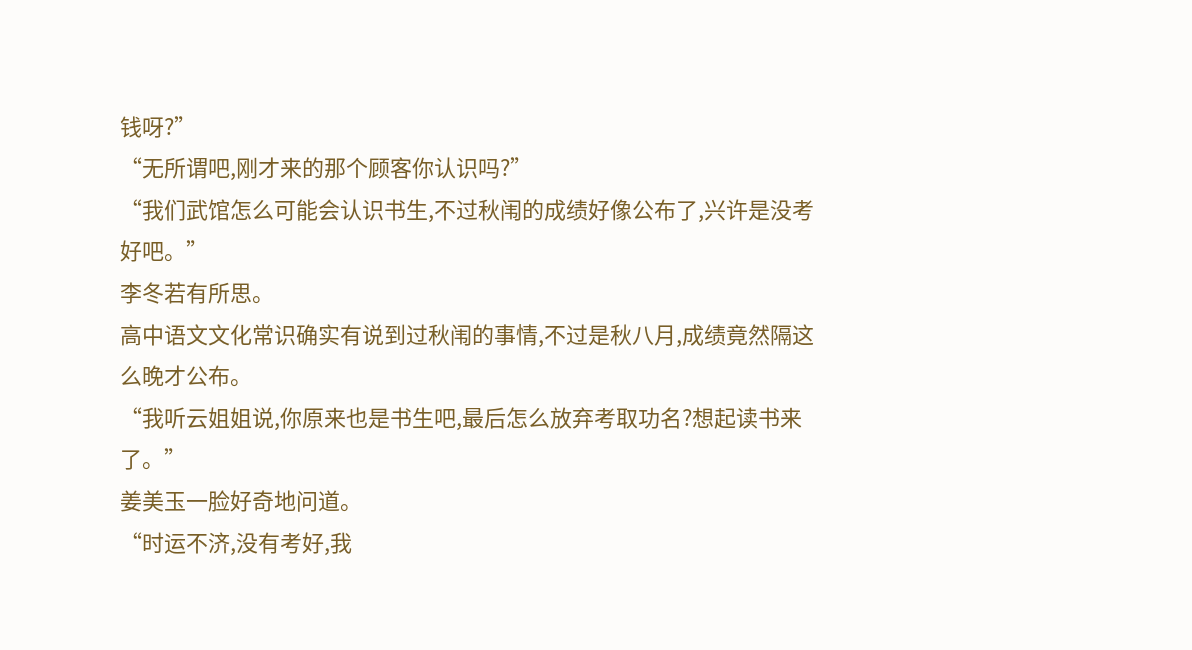钱呀?”
“无所谓吧,刚才来的那个顾客你认识吗?”
“我们武馆怎么可能会认识书生,不过秋闱的成绩好像公布了,兴许是没考好吧。”
李冬若有所思。
高中语文文化常识确实有说到过秋闱的事情,不过是秋八月,成绩竟然隔这么晚才公布。
“我听云姐姐说,你原来也是书生吧,最后怎么放弃考取功名?想起读书来了。”
姜美玉一脸好奇地问道。
“时运不济,没有考好,我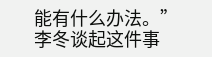能有什么办法。”
李冬谈起这件事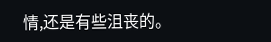情,还是有些沮丧的。